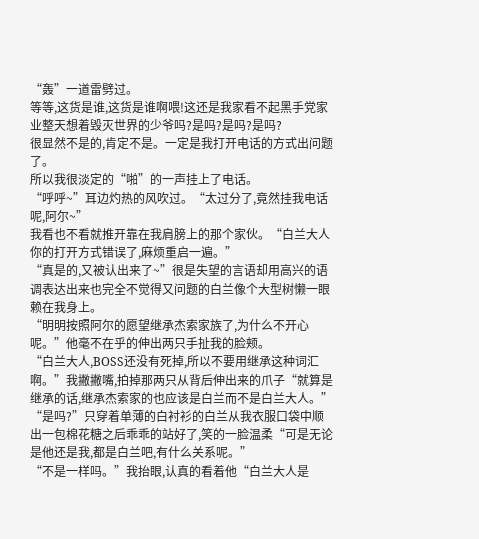“轰”一道雷劈过。
等等,这货是谁,这货是谁啊喂!这还是我家看不起黑手党家业整天想着毁灭世界的少爷吗?是吗?是吗?是吗?
很显然不是的,肯定不是。一定是我打开电话的方式出问题了。
所以我很淡定的“啪”的一声挂上了电话。
“呼呼~”耳边灼热的风吹过。“太过分了,竟然挂我电话呢,阿尔~”
我看也不看就推开靠在我肩膀上的那个家伙。“白兰大人你的打开方式错误了,麻烦重启一遍。”
“真是的,又被认出来了~”很是失望的言语却用高兴的语调表达出来也完全不觉得又问题的白兰像个大型树懒一眼赖在我身上。
“明明按照阿尔的愿望继承杰索家族了,为什么不开心呢。”他毫不在乎的伸出两只手扯我的脸颊。
“白兰大人,BOSS还没有死掉,所以不要用继承这种词汇啊。”我撇撇嘴,拍掉那两只从背后伸出来的爪子“就算是继承的话,继承杰索家的也应该是白兰而不是白兰大人。”
“是吗?”只穿着单薄的白衬衫的白兰从我衣服口袋中顺出一包棉花糖之后乖乖的站好了,笑的一脸温柔“可是无论是他还是我,都是白兰吧,有什么关系呢。”
“不是一样吗。”我抬眼,认真的看着他“白兰大人是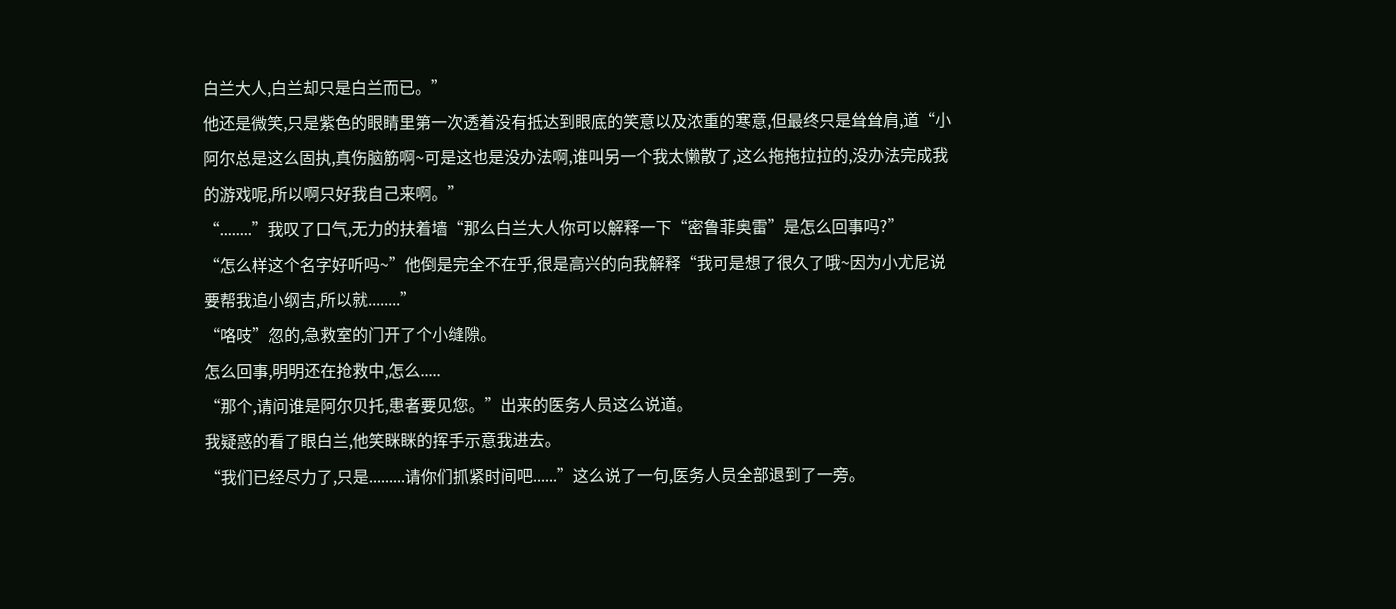白兰大人,白兰却只是白兰而已。”
他还是微笑,只是紫色的眼睛里第一次透着没有抵达到眼底的笑意以及浓重的寒意,但最终只是耸耸肩,道“小阿尔总是这么固执,真伤脑筋啊~可是这也是没办法啊,谁叫另一个我太懒散了,这么拖拖拉拉的,没办法完成我的游戏呢,所以啊只好我自己来啊。”
“........”我叹了口气,无力的扶着墙“那么白兰大人你可以解释一下“密鲁菲奥雷”是怎么回事吗?”
“怎么样这个名字好听吗~”他倒是完全不在乎,很是高兴的向我解释“我可是想了很久了哦~因为小尤尼说要帮我追小纲吉,所以就........”
“咯吱”忽的,急救室的门开了个小缝隙。
怎么回事,明明还在抢救中,怎么.....
“那个,请问谁是阿尔贝托,患者要见您。”出来的医务人员这么说道。
我疑惑的看了眼白兰,他笑眯眯的挥手示意我进去。
“我们已经尽力了,只是.........请你们抓紧时间吧......”这么说了一句,医务人员全部退到了一旁。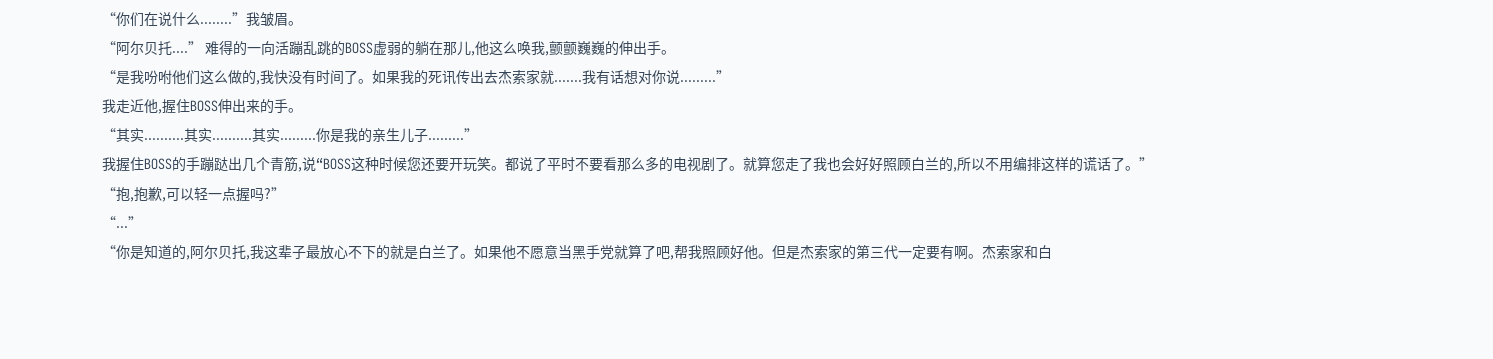“你们在说什么........”我皱眉。
“阿尔贝托....” 难得的一向活蹦乱跳的BOSS虚弱的躺在那儿,他这么唤我,颤颤巍巍的伸出手。
“是我吩咐他们这么做的,我快没有时间了。如果我的死讯传出去杰索家就.......我有话想对你说.........”
我走近他,握住BOSS伸出来的手。
“其实..........其实..........其实.........你是我的亲生儿子.........”
我握住BOSS的手蹦跶出几个青筋,说“BOSS这种时候您还要开玩笑。都说了平时不要看那么多的电视剧了。就算您走了我也会好好照顾白兰的,所以不用编排这样的谎话了。”
“抱,抱歉,可以轻一点握吗?”
“...”
“你是知道的,阿尔贝托,我这辈子最放心不下的就是白兰了。如果他不愿意当黑手党就算了吧,帮我照顾好他。但是杰索家的第三代一定要有啊。杰索家和白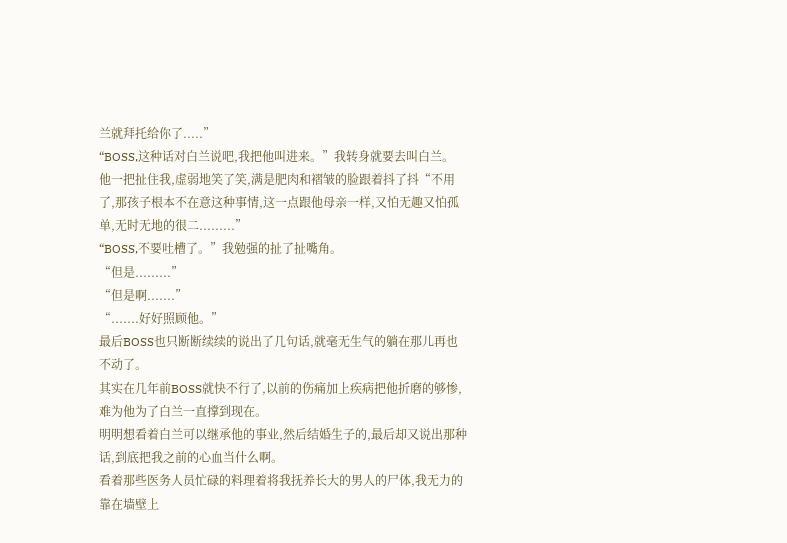兰就拜托给你了.....”
“BOSS,这种话对白兰说吧,我把他叫进来。”我转身就要去叫白兰。
他一把扯住我,虚弱地笑了笑,满是肥肉和褶皱的脸跟着抖了抖“不用了,那孩子根本不在意这种事情,这一点跟他母亲一样,又怕无趣又怕孤单,无时无地的很二.........”
“BOSS,不要吐槽了。”我勉强的扯了扯嘴角。
“但是.........”
“但是啊.......”
“.......好好照顾他。”
最后BOSS也只断断续续的说出了几句话,就毫无生气的躺在那儿再也不动了。
其实在几年前BOSS就快不行了,以前的伤痛加上疾病把他折磨的够惨,难为他为了白兰一直撑到现在。
明明想看着白兰可以继承他的事业,然后结婚生子的,最后却又说出那种话,到底把我之前的心血当什么啊。
看着那些医务人员忙碌的料理着将我抚养长大的男人的尸体,我无力的靠在墙壁上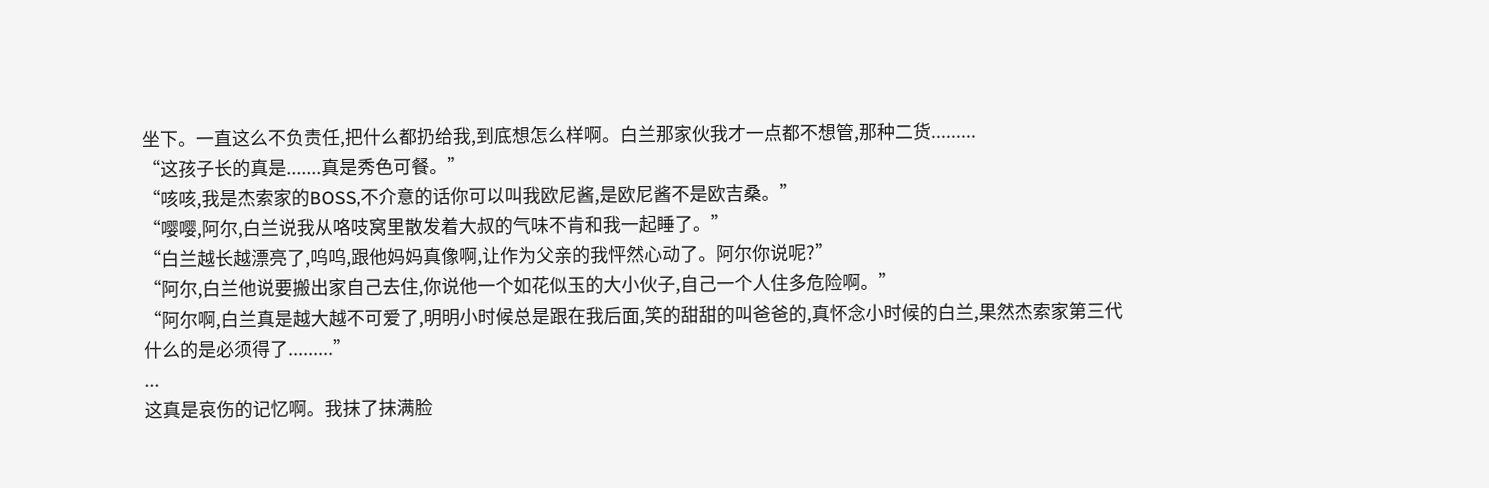坐下。一直这么不负责任,把什么都扔给我,到底想怎么样啊。白兰那家伙我才一点都不想管,那种二货.........
“这孩子长的真是.......真是秀色可餐。”
“咳咳,我是杰索家的BOSS,不介意的话你可以叫我欧尼酱,是欧尼酱不是欧吉桑。”
“嘤嘤,阿尔,白兰说我从咯吱窝里散发着大叔的气味不肯和我一起睡了。”
“白兰越长越漂亮了,呜呜,跟他妈妈真像啊,让作为父亲的我怦然心动了。阿尔你说呢?”
“阿尔,白兰他说要搬出家自己去住,你说他一个如花似玉的大小伙子,自己一个人住多危险啊。”
“阿尔啊,白兰真是越大越不可爱了,明明小时候总是跟在我后面,笑的甜甜的叫爸爸的,真怀念小时候的白兰,果然杰索家第三代什么的是必须得了.........”
...
这真是哀伤的记忆啊。我抹了抹满脸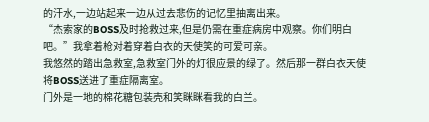的汗水,一边站起来一边从过去悲伤的记忆里抽离出来。
“杰索家的BOSS及时抢救过来,但是仍需在重症病房中观察。你们明白吧。”我拿着枪对着穿着白衣的天使笑的可爱可亲。
我悠然的踏出急救室,急救室门外的灯很应景的绿了。然后那一群白衣天使将BOSS送进了重症隔离室。
门外是一地的棉花糖包装壳和笑眯眯看我的白兰。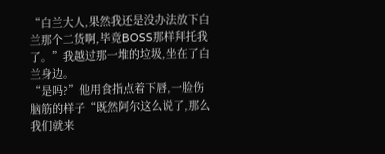“白兰大人,果然我还是没办法放下白兰那个二货啊,毕竟BOSS那样拜托我了。”我越过那一堆的垃圾,坐在了白兰身边。
“是吗?”他用食指点着下唇,一脸伤脑筋的样子“既然阿尔这么说了,那么我们就来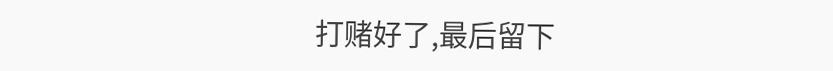打赌好了,最后留下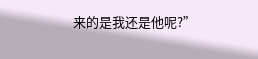来的是我还是他呢?”